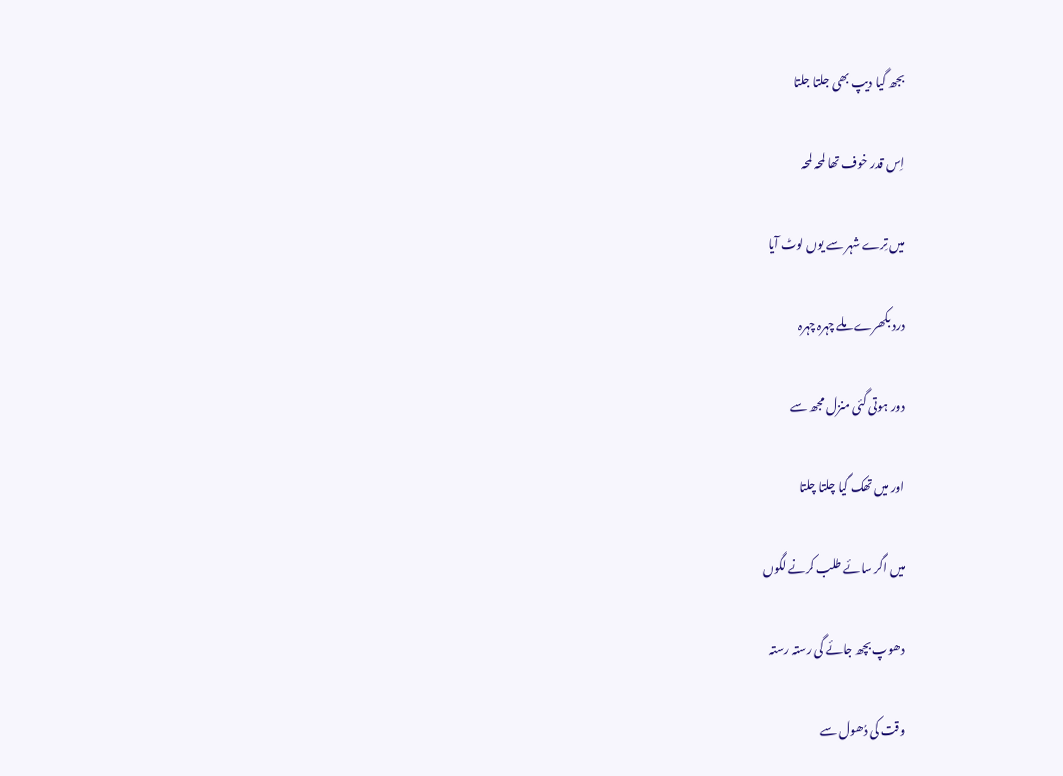بجھ گیا دیپ بھی جلتا جلتا

اِس قدر خوف تھا لمحہ لمحہ

میں تِرے شہر سے یوں لوٹ آیا

درد بکھرے ملے چہرہ چہرہ

دور ہوتی گئی منزل مجھ سے

اور میں تھک گیا چلتا چلتا

میں اگر سائے طلب کرنے لگوں

دھوپ بچھ جائے گی رستہ رستہ

وقت کی دُھول سے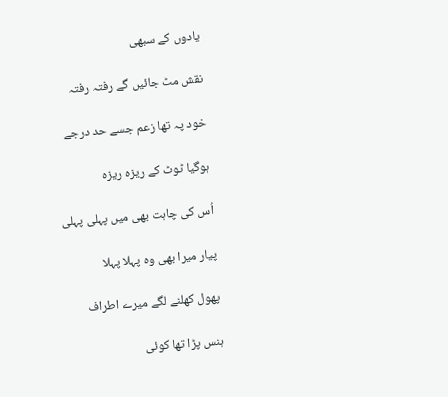یادوں کے سبھی

نقش مٹ جائیں گے رفتہ رفتہ

خود پہ تھا زعم جسے حد درجے

ہوگیا ٹوٹ کے ریزہ ریزہ

اُس کی چاہت بھی میں پہلی پہلی

پیار میرا بھی وہ پہلا پہلا

پھول کھلنے لگے میرے اطراف

ہنس پڑا تھا کوئی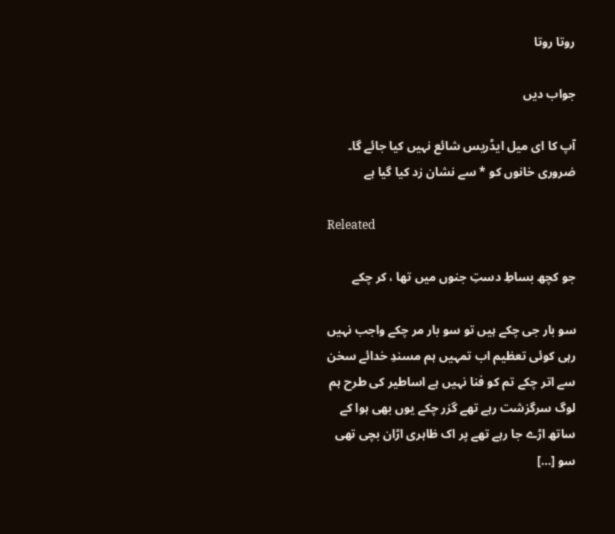روتا روتا

جواب دیں

آپ کا ای میل ایڈریس شائع نہیں کیا جائے گا۔ ضروری خانوں کو * سے نشان زد کیا گیا ہے

Releated

جو کچھ بساطِ دستِ جنوں میں تھا ، کر چکے

سو بار جی چکے ہیں تو سو بار مر چکے واجب نہیں رہی کوئی تعظیم اب تمہیں ہم مسندِ خدائے سخن سے اتر چکے تم کو فنا نہیں ہے اساطیر کی طرح ہم لوگ سرگزشت رہے تھے گزر چکے یوں بھی ہوا کے ساتھ اڑے جا رہے تھے پر اک ظاہری اڑان بچی تھی سو […]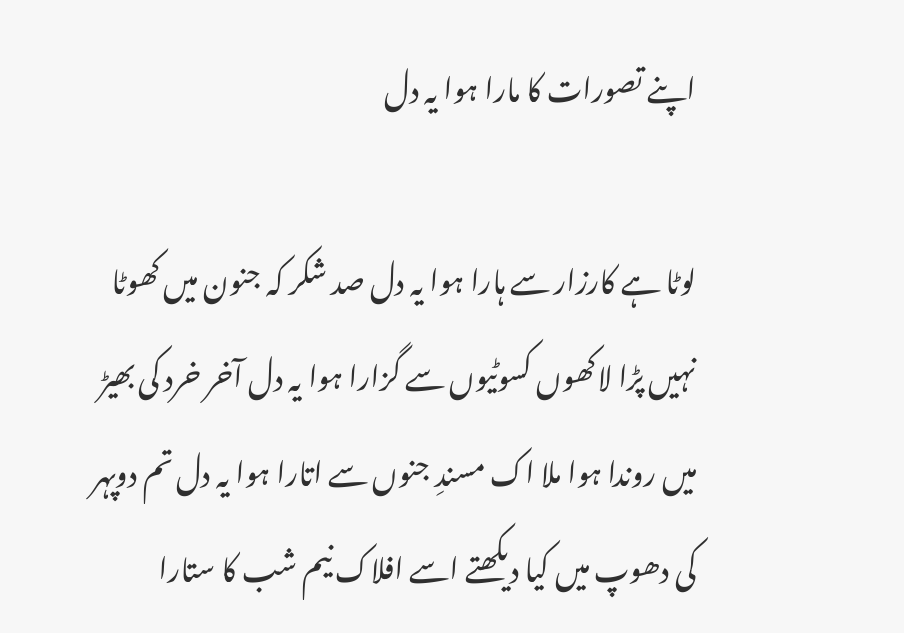اپنے تصورات کا مارا ہوا یہ دل

لوٹا ہے کارزار سے ہارا ہوا یہ دل صد شکر کہ جنون میں کھوٹا نہیں پڑا لاکھوں کسوٹیوں سے گزارا ہوا یہ دل آخر خرد کی بھیڑ میں روندا ہوا ملا اک مسندِ جنوں سے اتارا ہوا یہ دل تم دوپہر کی دھوپ میں کیا دیکھتے اسے افلاک نیم شب کا ستارا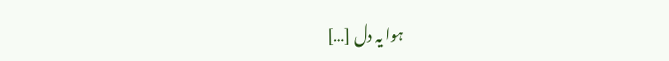ہوا یہ دل […]